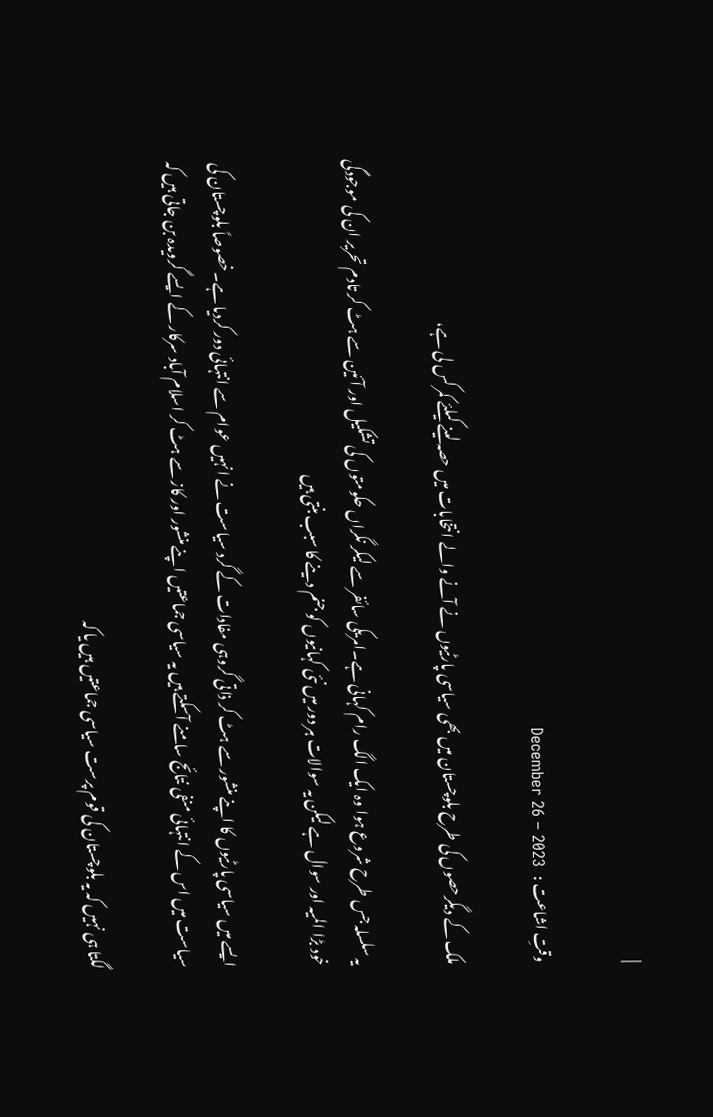|

وقتِ اشاعت :   December 26 – 2023

ملک کے دیگرحصوں کی طرح بلوچستان میں بھی سیاسی پارٹیوں نے آنے والے انتخابات میں حصہ لینے کیلئے کمر کس لی ہے،

یہ سلسلہ جس طرح شروع ہوا وہ ایک الگ رام کہانی ہے۔امریکی سائفر سے لیکر نگراں حکومتوں کی تشکیل اور آئین سے ہٹ کر تادم تحریر ان کی موجودگی خود بڑا المیہ اور سوال ہے لیکن یہ سوالات ہر دور میں نئی کہانیوں کو جنم دینے کا سبب بنتی ہیں

ایسے میں سیاسی پارٹیوں کا اپنے منشور سے ہٹ کر ذاتی گروہی مفادات کے گرد سیاست نے انہیں عوام سے انتہائی دور کردیا ہے۔خصوصاً بلوچستان کی سیاست میں اس کے انتہائی منفی نتائج سامنے آسکتے ہیں یہ سیاسی جماعتیں اپنے منشور اور کاز سے ہٹ کر اسلام آباد سرکار کے ایسے گرویدہ بن جاتی ہیں کہ

لگتا ہی نہیں کہ یہ بلوچستان کی قوم پرست سیاسی جماعتیں ہیں یا کہ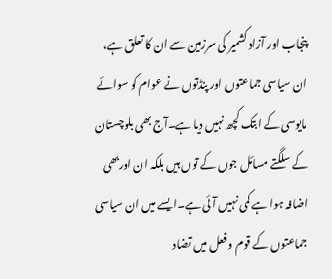پنجاب اور آزاد کشمیر کی سرزمین سے ان کا تعلق ہے، ان سیاسی جماعتوں اور پنڈتوں نے عوام کو سوائے مایوسی کے ابتک کچھ نہیں دیا ہے۔آج بھی بلوچستان کے سلگتے مسائل جوں کے توں ہیں بلکہ ان اوربھی اضافہ ہوا ہے کمی نہیں آئی ہے۔ایسے میں ان سیاسی جماعتوں کے قوم و فعل میں تضاد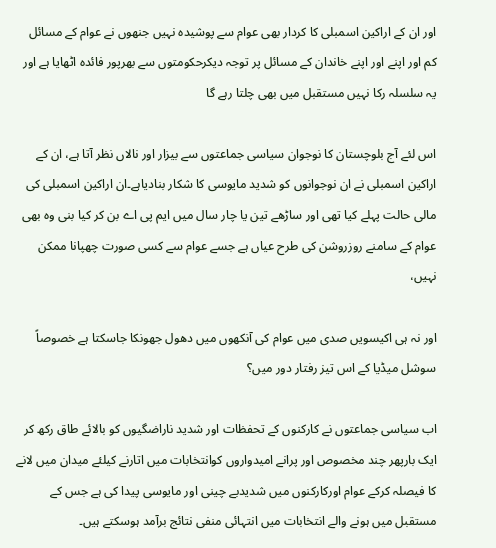اور ان کے اراکین اسمبلی کا کردار بھی عوام سے پوشیدہ نہیں جنھوں نے عوام کے مسائل کم اور اپنے اور اپنے خاندان کے مسائل پر توجہ دیکرحکومتوں سے بھرپور فائدہ اٹھایا ہے اور یہ سلسلہ رکا نہیں مستقبل میں بھی چلتا رہے گا

اس لئے آج بلوچستان کا نوجوان سیاسی جماعتوں سے بیزار اور نالاں نظر آتا ہے، ان کے اراکین اسمبلی نے ان نوجوانوں کو شدید مایوسی کا شکار بنادیاہے۔ان اراکین اسمبلی کی مالی حالت پہلے کیا تھی اور ساڑھے تین یا چار سال میں ایم پی اے بن کر کیا بنی وہ بھی عوام کے سامنے روزروشن کی طرح عیاں ہے جسے عوام سے کسی صورت چھپانا ممکن نہیں،

اور نہ ہی اکیسویں صدی میں عوام کی آنکھوں میں دھول جھونکا جاسکتا ہے خصوصاً سوشل میڈیا کے اس تیز رفتار دور میں؟

اب سیاسی جماعتوں نے کارکنوں کے تحفظات اور شدید ناراضگیوں کو بالائے طاق رکھ کر ایک بارپھر چند مخصوص اور پرانے امیدواروں کوانتخابات میں اتارنے کیلئے میدان میں لانے کا فیصلہ کرکے عوام اورکارکنوں میں شدیدبے چینی اور مایوسی پیدا کی ہے جس کے مستقبل میں ہونے والے انتخابات میں انتہائی منفی نتائج برآمد ہوسکتے ہیں۔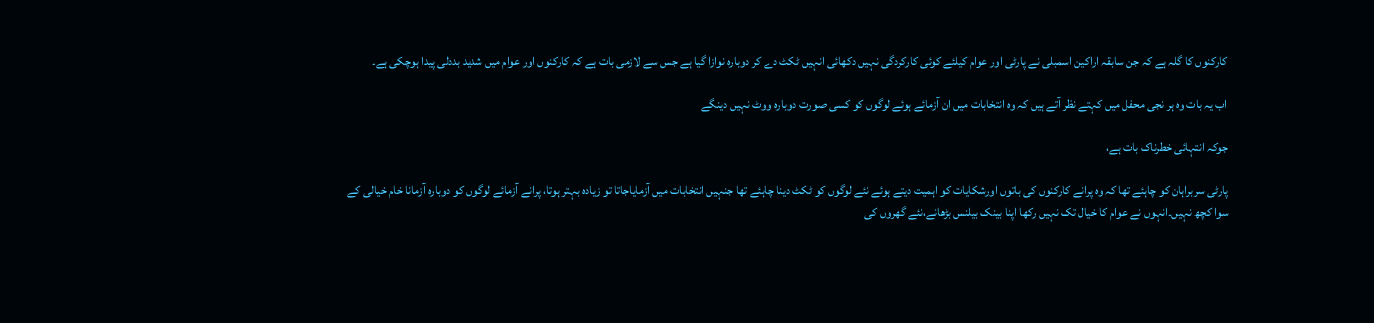کارکنوں کا گلہ ہے کہ جن سابقہ اراکین اسمبلی نے پارٹی اور عوام کیلئے کوئی کارکردگی نہیں دکھائی انہیں ٹکٹ دے کر دوبارہ نوازا گیا ہے جس سے لازمی بات ہے کہ کارکنوں اور عوام میں شدید بددلی پیدا ہوچکی ہے۔

اب یہ بات وہ ہر نجی محفل میں کہتے نظر آتے ہیں کہ وہ انتخابات میں ان آزمائے ہوئے لوگوں کو کسی صورت دوبارہ ووٹ نہیں دینگے

جوکہ انتہائی خطرناک بات ہے،

پارٹی سربراہان کو چاہئے تھا کہ وہ پرانے کارکنوں کی باتوں اورشکایات کو اہمیت دیتے ہوئے نئے لوگوں کو ٹکٹ دینا چاہئے تھا جنہیں انتخابات میں آزمایاجاتا تو زیادہ بہتر ہوتا، پرانے آزمائے لوگوں کو دوبارہ آزمانا خام خیالی کے سوا کچھ نہیں۔انہوں نے عوام کا خیال تک نہیں رکھا اپنا بینک بیلنس بڑھانے،نئے گھروں کی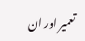تعمیر اور ان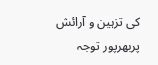کی تزہین و آرائش پربھرپور توجہ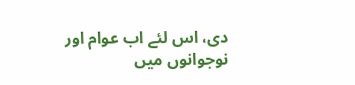دی، اس لئے اب عوام اور نوجوانوں میں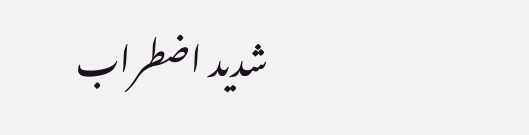شدید اضطراب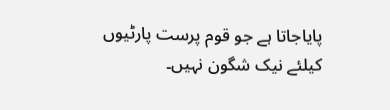پایاجاتا ہے جو قوم پرست پارٹیوں کیلئے نیک شگون نہیں۔